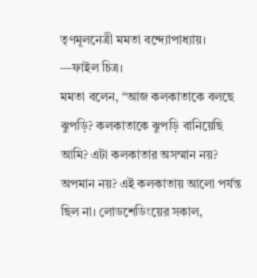তৃণমূলনেত্রী মমতা বন্দ্যোপাধ্যায়। —ফাইল চিত্র।
মমতা বলেন, “আজ কলকাতাকে বলছে ঝুপড়ি? কলকাতাকে ঝুপড়ি বানিয়েছি আমি? এটা কলকাতার অসম্মান নয়? অপমান নয়? এই কলকাতায় আলো পর্যন্ত ছিল না। লোডশেডিংয়ের সকাল,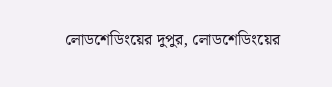লোডশেডিংয়ের দুপুর, লোডশেডিংয়ের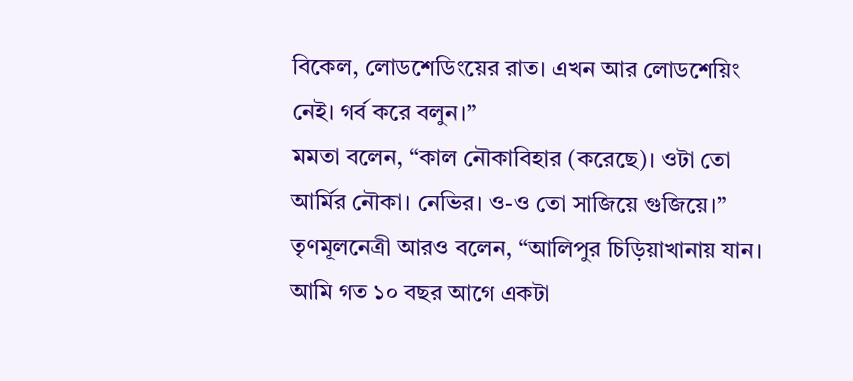বিকেল, লোডশেডিংয়ের রাত। এখন আর লোডশেয়িং নেই। গর্ব করে বলুন।”
মমতা বলেন, “কাল নৌকাবিহার (করেছে)। ওটা তো আর্মির নৌকা। নেভির। ও-ও তো সাজিয়ে গুজিয়ে।” তৃণমূলনেত্রী আরও বলেন, “আলিপুর চিড়িয়াখানায় যান। আমি গত ১০ বছর আগে একটা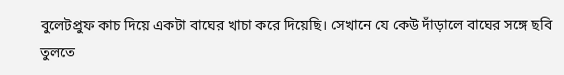বুলেটপ্রুফ কাচ দিয়ে একটা বাঘের খাচা করে দিয়েছি। সেখানে যে কেউ দাঁড়ালে বাঘের সঙ্গে ছবি তুলতে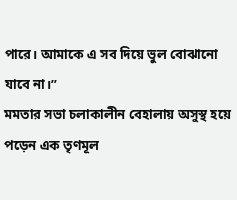পারে। আমাকে এ সব দিয়ে ভুল বোঝানো যাবে না।”
মমতার সভা চলাকালীন বেহালায় অসুস্থ হয়ে পড়েন এক তৃণমূল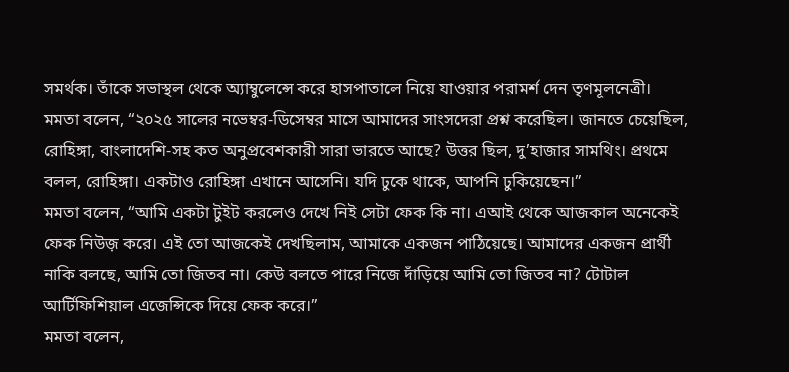সমর্থক। তাঁকে সভাস্থল থেকে অ্যাম্বুলেন্সে করে হাসপাতালে নিয়ে যাওয়ার পরামর্শ দেন তৃণমূলনেত্রী।
মমতা বলেন, “২০২৫ সালের নভেম্বর-ডিসেম্বর মাসে আমাদের সাংসদেরা প্রশ্ন করেছিল। জানতে চেয়েছিল, রোহিঙ্গা, বাংলাদেশি-সহ কত অনুপ্রবেশকারী সারা ভারতে আছে? উত্তর ছিল, দু’হাজার সামথিং। প্রথমে বলল, রোহিঙ্গা। একটাও রোহিঙ্গা এখানে আসেনি। যদি ঢুকে থাকে, আপনি ঢুকিয়েছেন।”
মমতা বলেন, “আমি একটা টুইট করলেও দেখে নিই সেটা ফেক কি না। এআই থেকে আজকাল অনেকেই ফেক নিউজ় করে। এই তো আজকেই দেখছিলাম, আমাকে একজন পাঠিয়েছে। আমাদের একজন প্রার্থী নাকি বলছে, আমি তো জিতব না। কেউ বলতে পারে নিজে দাঁড়িয়ে আমি তো জিতব না? টোটাল আর্টিফিশিয়াল এজেন্সিকে দিয়ে ফেক করে।”
মমতা বলেন,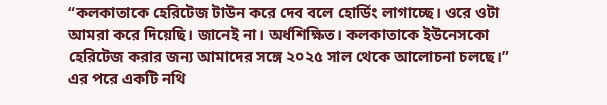“কলকাতাকে হেরিটেজ টাউন করে দেব বলে হোর্ডিং লাগাচ্ছে। ওরে ওটা আমরা করে দিয়েছি। জানেই না। অর্ধশিক্ষিত। কলকাতাকে ইউনেসকো হেরিটেজ করার জন্য আমাদের সঙ্গে ২০২৫ সাল থেকে আলোচনা চলছে।” এর পরে একটি নথি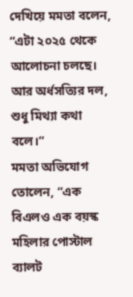দেখিয়ে মমতা বলেন, “এটা ২০২৫ থেকে আলোচনা চলছে। আর অর্ধসত্যির দল, শুধু মিথ্যা কথা বলে।”
মমতা অভিযোগ তোলেন, “এক বিএলও এক বয়স্ক মহিলার পোস্টাল ব্যালট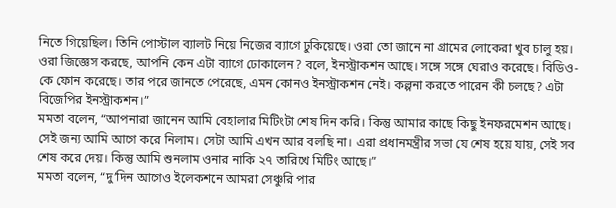নিতে গিয়েছিল। তিনি পোস্টাল ব্যালট নিয়ে নিজের ব্যাগে ঢুকিয়েছে। ওরা তো জানে না গ্রামের লোকেরা খুব চালু হয়। ওরা জিজ্ঞেস করছে, আপনি কেন এটা ব্যাগে ঢোকালেন? বলে, ইনস্ট্রাকশন আছে। সঙ্গে সঙ্গে ঘেরাও করেছে। বিডিও-কে ফোন করেছে। তার পরে জানতে পেরেছে, এমন কোনও ইনস্ট্রাকশন নেই। কল্পনা করতে পারেন কী চলছে? এটা বিজেপির ইনস্ট্রাকশন।”
মমতা বলেন, “আপনারা জানেন আমি বেহালার মিটিংটা শেষ দিন করি। কিন্তু আমার কাছে কিছু ইনফরমেশন আছে। সেই জন্য আমি আগে করে নিলাম। সেটা আমি এখন আর বলছি না। এরা প্রধানমন্ত্রীর সভা যে শেষ হয়ে যায়, সেই সব শেষ করে দেয়। কিন্তু আমি শুনলাম ওনার নাকি ২৭ তারিখে মিটিং আছে।”
মমতা বলেন, “দু’দিন আগেও ইলেকশনে আমরা সেঞ্চুরি পার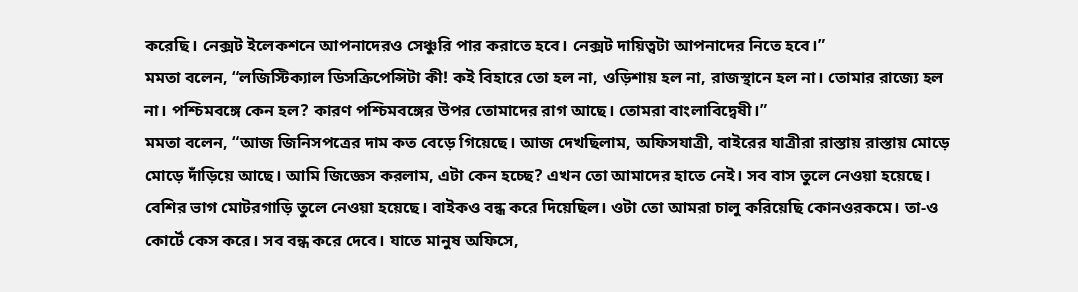করেছি। নেক্সট ইলেকশনে আপনাদেরও সেঞ্চুরি পার করাতে হবে। নেক্সট দায়িত্বটা আপনাদের নিতে হবে।”
মমতা বলেন, “লজিস্টিক্যাল ডিসক্রিপেন্সিটা কী! কই বিহারে তো হল না, ওড়িশায় হল না, রাজস্থানে হল না। তোমার রাজ্যে হল না। পশ্চিমবঙ্গে কেন হল? কারণ পশ্চিমবঙ্গের উপর তোমাদের রাগ আছে। তোমরা বাংলাবিদ্বেষী।”
মমতা বলেন, “আজ জিনিসপত্রের দাম কত বেড়ে গিয়েছে। আজ দেখছিলাম, অফিসযাত্রী, বাইরের যাত্রীরা রাস্তায় রাস্তায় মোড়ে মোড়ে দাঁড়িয়ে আছে। আমি জিজ্ঞেস করলাম, এটা কেন হচ্ছে? এখন তো আমাদের হাতে নেই। সব বাস তুলে নেওয়া হয়েছে। বেশির ভাগ মোটরগাড়ি তুলে নেওয়া হয়েছে। বাইকও বন্ধ করে দিয়েছিল। ওটা তো আমরা চালু করিয়েছি কোনওরকমে। তা-ও কোর্টে কেস করে। সব বন্ধ করে দেবে। যাতে মানুষ অফিসে,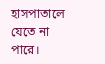হাসপাতালে যেতে না পারে।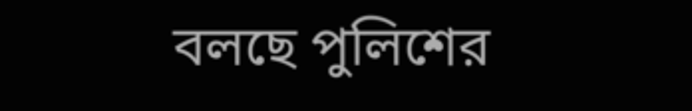বলছে পুলিশের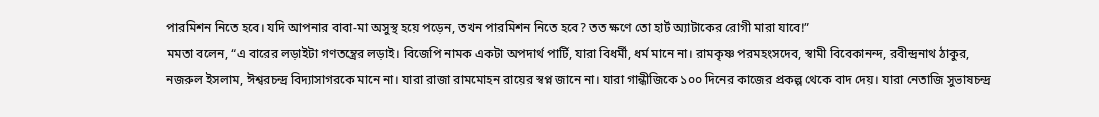পারমিশন নিতে হবে। যদি আপনার বাবা-মা অসুস্থ হয়ে পড়েন, তখন পারমিশন নিতে হবে? তত ক্ষণে তো হার্ট অ্যাটাকের রোগী মারা যাবে!”
মমতা বলেন, “এ বারের লড়াইটা গণতন্ত্রের লড়াই। বিজেপি নামক একটা অপদার্থ পার্টি, যারা বিধর্মী, ধর্ম মানে না। রামকৃষ্ণ পরমহংসদেব, স্বামী বিবেকানন্দ, রবীন্দ্রনাথ ঠাকুর, নজরুল ইসলাম, ঈশ্বরচন্দ্র বিদ্যাসাগরকে মানে না। যারা রাজা রামমোহন রায়ের স্বপ্ন জানে না। যারা গান্ধীজিকে ১০০ দিনের কাজের প্রকল্প থেকে বাদ দেয়। যারা নেতাজি সুভাষচন্দ্র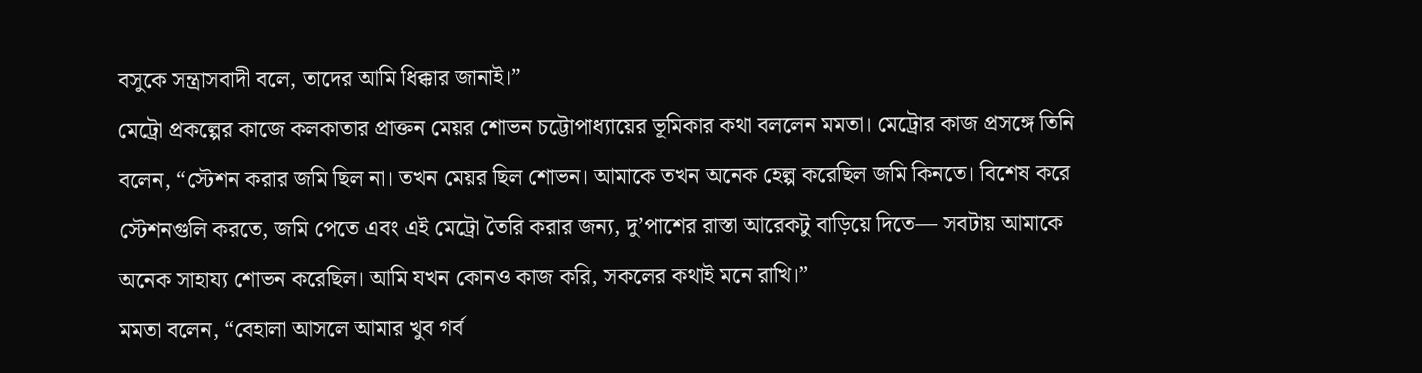বসুকে সন্ত্রাসবাদী বলে, তাদের আমি ধিক্কার জানাই।”
মেট্রো প্রকল্পের কাজে কলকাতার প্রাক্তন মেয়র শোভন চট্টোপাধ্যায়ের ভূমিকার কথা বললেন মমতা। মেট্রোর কাজ প্রসঙ্গে তিনি বলেন, “স্টেশন করার জমি ছিল না। তখন মেয়র ছিল শোভন। আমাকে তখন অনেক হেল্প করেছিল জমি কিনতে। বিশেষ করে স্টেশনগুলি করতে, জমি পেতে এবং এই মেট্রো তৈরি করার জন্য, দু’পাশের রাস্তা আরেকটু বাড়িয়ে দিতে— সবটায় আমাকে অনেক সাহায্য শোভন করেছিল। আমি যখন কোনও কাজ করি, সকলের কথাই মনে রাখি।”
মমতা বলেন, “বেহালা আসলে আমার খুব গর্ব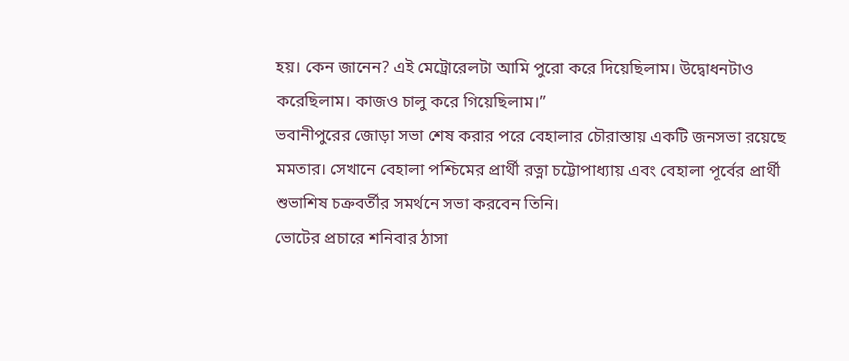হয়। কেন জানেন? এই মেট্রোরেলটা আমি পুরো করে দিয়েছিলাম। উদ্বোধনটাও করেছিলাম। কাজও চালু করে গিয়েছিলাম।”
ভবানীপুরের জোড়া সভা শেষ করার পরে বেহালার চৌরাস্তায় একটি জনসভা রয়েছে মমতার। সেখানে বেহালা পশ্চিমের প্রার্থী রত্না চট্টোপাধ্যায় এবং বেহালা পূর্বের প্রার্থী শুভাশিষ চক্রবর্তীর সমর্থনে সভা করবেন তিনি।
ভোটের প্রচারে শনিবার ঠাসা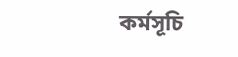কর্মসূচি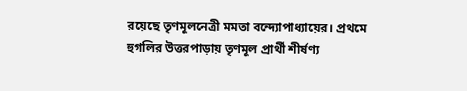রয়েছে তৃণমূলনেত্রী মমতা বন্দ্যোপাধ্যায়ের। প্রথমে হুগলির উত্তরপাড়ায় তৃণমূল প্রার্থী শীর্ষণ্য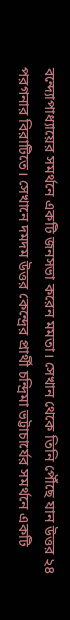বন্দ্যোপাধ্যায়ের সমর্থনে একটি জনসভা করেন মমতা। সেখান থেকে তিনি পৌঁছে যান উত্তর ২৪ পরগনার বিরাটিতে। সেখানে দমদম উত্তর কেন্দ্রের প্রার্থী চন্দ্রিমা ভট্টাচার্যের সমর্থনে একটি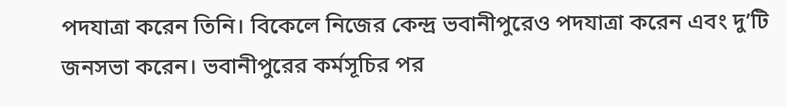পদযাত্রা করেন তিনি। বিকেলে নিজের কেন্দ্র ভবানীপুরেও পদযাত্রা করেন এবং দু’টি জনসভা করেন। ভবানীপুরের কর্মসূচির পর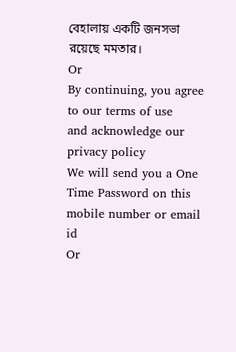বেহালায় একটি জনসভা রয়েছে মমতার।
Or
By continuing, you agree to our terms of use
and acknowledge our privacy policy
We will send you a One Time Password on this mobile number or email id
Or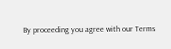By proceeding you agree with our Terms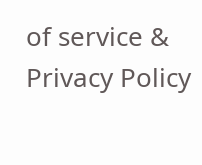of service & Privacy Policy